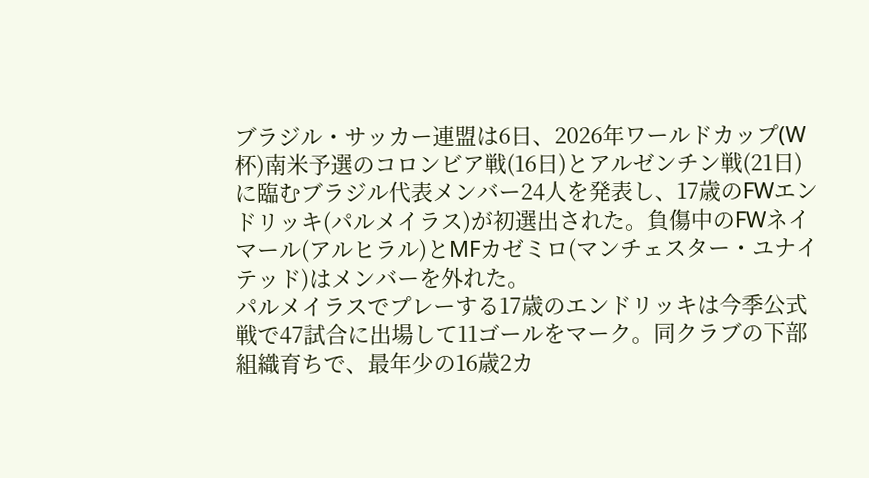ブラジル・サッカー連盟は6日、2026年ワールドカップ(W杯)南米予選のコロンビア戦(16日)とアルゼンチン戦(21日)に臨むブラジル代表メンバー24人を発表し、17歳のFWエンドリッキ(パルメイラス)が初選出された。負傷中のFWネイマール(アルヒラル)とMFカゼミロ(マンチェスター・ユナイテッド)はメンバーを外れた。
パルメイラスでプレーする17歳のエンドリッキは今季公式戦で47試合に出場して11ゴールをマーク。同クラブの下部組織育ちで、最年少の16歳2カ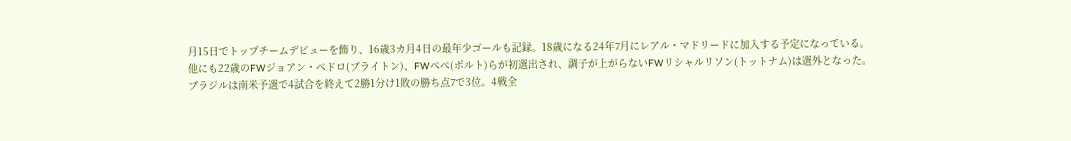月15日でトップチームデビューを飾り、16歳3カ月4日の最年少ゴールも記録。18歳になる24年7月にレアル・マドリードに加入する予定になっている。
他にも22歳のFWジョアン・ペドロ(ブライトン)、FWペペ(ポルト)らが初選出され、調子が上がらないFWリシャルリソン(トットナム)は選外となった。
ブラジルは南米予選で4試合を終えて2勝1分け1敗の勝ち点7で3位。4戦全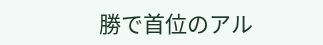勝で首位のアル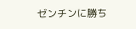ゼンチンに勝ち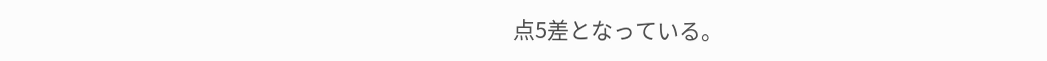点5差となっている。